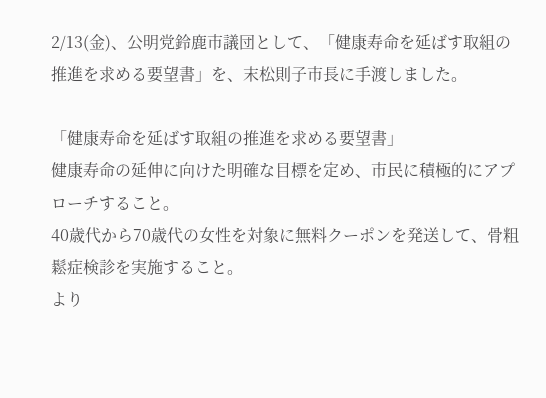2/13(金)、公明党鈴鹿市議団として、「健康寿命を延ばす取組の推進を求める要望書」を、末松則子市長に手渡しました。

「健康寿命を延ばす取組の推進を求める要望書」
健康寿命の延伸に向けた明確な目標を定め、市民に積極的にアプローチすること。
40歳代から70歳代の女性を対象に無料クーポンを発送して、骨粗鬆症検診を実施すること。
より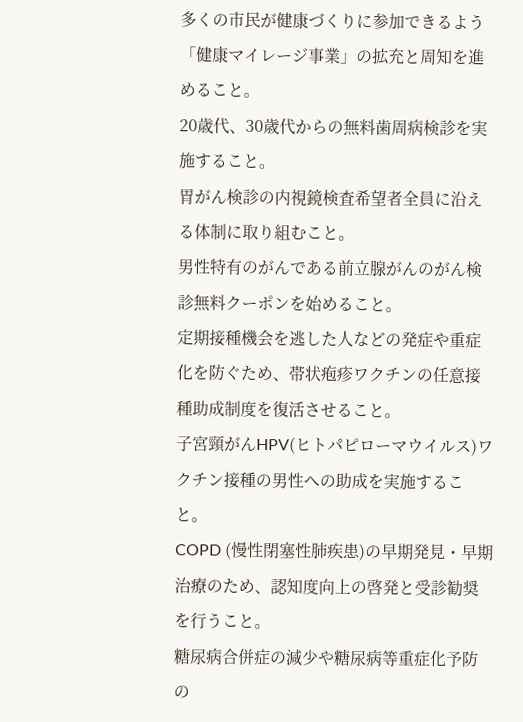多くの市民が健康づくりに参加できるよう「健康マイレージ事業」の拡充と周知を進めること。
20歳代、30歳代からの無料歯周病検診を実施すること。
胃がん検診の内視鏡検査希望者全員に沿える体制に取り組むこと。
男性特有のがんである前立腺がんのがん検診無料クーポンを始めること。
定期接種機会を逃した人などの発症や重症化を防ぐため、帯状疱疹ワクチンの任意接種助成制度を復活させること。
子宮頸がんHPV(ヒトパピローマウイルス)ワクチン接種の男性への助成を実施すること。
COPD (慢性閉塞性肺疾患)の早期発見・早期治療のため、認知度向上の啓発と受診勧奨を行うこと。
糖尿病合併症の減少や糖尿病等重症化予防の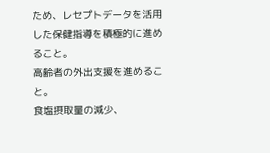ため、レセプトデータを活用した保健指導を積極的に進めること。
高齢者の外出支援を進めること。
食塩摂取量の減少、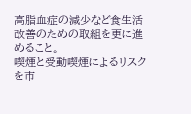高脂血症の減少など食生活改善のための取組を更に進めること。
喫煙と受動喫煙によるリスクを市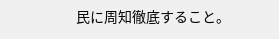民に周知徹底すること。